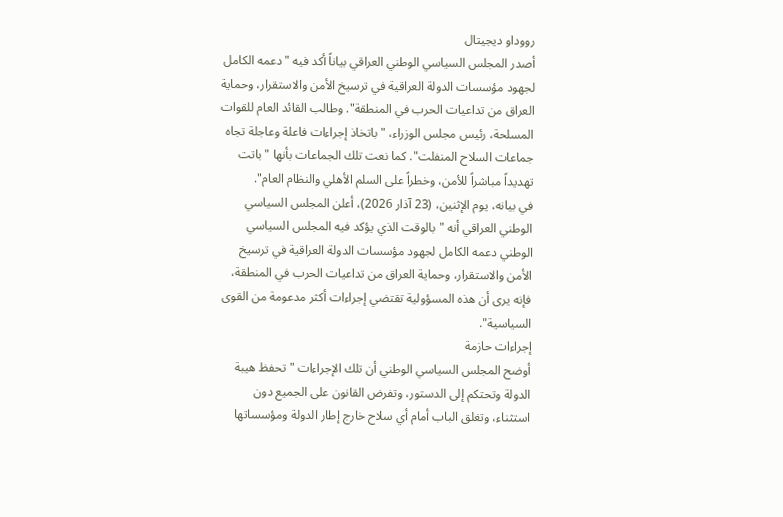رووداو ديجيتال
أصدر المجلس السياسي الوطني العراقي بياناً أكد فيه "دعمه الكامل لجهود مؤسسات الدولة العراقية في ترسيخ الأمن والاستقرار، وحماية العراق من تداعيات الحرب في المنطقة". وطالب القائد العام للقوات المسلحة، رئيس مجلس الوزراء، "باتخاذ إجراءات فاعلة وعاجلة تجاه جماعات السلاح المنفلت". كما نعت تلك الجماعات بأنها "باتت تهديداً مباشراً للأمن، وخطراً على السلم الأهلي والنظام العام".
في بيانه، يوم الإثنين، (23 آذار 2026)، أعلن المجلس السياسي الوطني العراقي أنه "بالوقت الذي يؤكد فيه المجلس السياسي الوطني دعمه الكامل لجهود مؤسسات الدولة العراقية في ترسيخ الأمن والاستقرار، وحماية العراق من تداعيات الحرب في المنطقة، فإنه يرى أن هذه المسؤولية تقتضي إجراءات أكثر مدعومة من القوى السياسية".
إجراءات حازمة
أوضح المجلس السياسي الوطني أن تلك الإجراءات "تحفظ هيبة الدولة وتحتكم إلى الدستور، وتفرض القانون على الجميع دون استثناء، وتغلق الباب أمام أي سلاح خارج إطار الدولة ومؤسساتها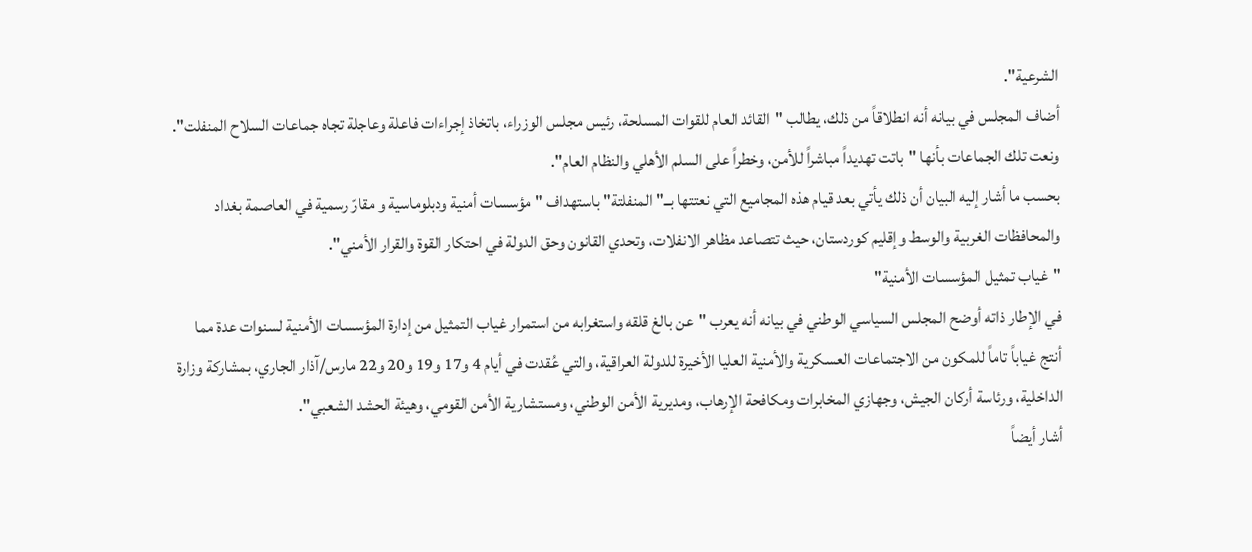الشرعية".
أضاف المجلس في بيانه أنه انطلاقاً من ذلك، يطالب "القائد العام للقوات المسلحة، رئيس مجلس الوزراء، باتخاذ إجراءات فاعلة وعاجلة تجاه جماعات السلاح المنفلت". ونعت تلك الجماعات بأنها "باتت تهديداً مباشراً للأمن، وخطراً على السلم الأهلي والنظام العام".
بحسب ما أشار إليه البيان أن ذلك يأتي بعد قيام هذه المجاميع التي نعتتها بــ"المنفلتة" باستهداف "مؤسسات أمنية ودبلوماسية و مقارّ رسمية في العاصمة بغداد والمحافظات الغربية والوسط وإقليم كوردستان، حيث تتصاعد مظاهر الانفلات، وتحدي القانون وحق الدولة في احتكار القوة والقرار الأمني".
"غياب تمثيل المؤسسات الأمنية"
في الإطار ذاته أوضح المجلس السياسي الوطني في بيانه أنه يعرب "عن بالغ قلقه واستغرابه من استمرار غياب التمثيل من إدارة المؤسسات الأمنية لسنوات عدة مما أنتج غياباً تاماً للمكون من الاجتماعات العسكرية والأمنية العليا الأخيرة للدولة العراقية، والتي عُقدت في أيام 4 و17 و19 و20 و22 مارس/آذار الجاري، بمشاركة وزارة الداخلية، ورئاسة أركان الجيش، وجهازي المخابرات ومكافحة الإرهاب، ومديرية الأمن الوطني، ومستشارية الأمن القومي، وهيئة الحشد الشعبي".
أشار أيضاً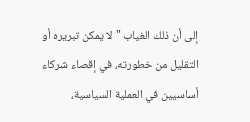إلى أن ذلك الغياب "لا يمكن تبريره أو التقليل من خطورته، في إقصاء شركاء أساسيين في العملية السياسية،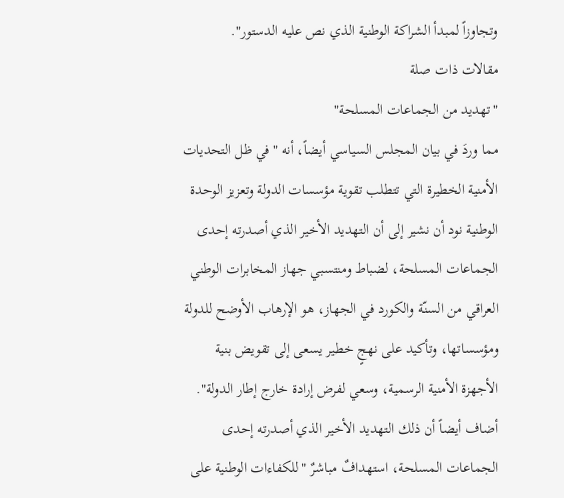وتجاوزاً لمبدأ الشراكة الوطنية الذي نص عليه الدستور".
مقالات ذات صلة
"تهديد من الجماعات المسلحة"
مما وردَ في بيان المجلس السياسي أيضاً، أنه "في ظل التحديات الأمنية الخطيرة التي تتطلب تقوية مؤسسات الدولة وتعزيز الوحدة الوطنية نود أن نشير إلى أن التهديد الأخير الذي أصدرته إحدى الجماعات المسلحة، لضباط ومنتسبي جهاز المخابرات الوطني العراقي من السنّة والكورد في الجهاز، هو الإرهاب الأوضح للدولة ومؤسساتها، وتأكيد على نهجٍ خطير يسعى إلى تقويض بنية الأجهزة الأمنية الرسمية، وسعي لفرض إرادة خارج إطار الدولة".
أضاف أيضاً أن ذلك التهديد الأخير الذي أصدرته إحدى الجماعات المسلحة، استهدافٌ مباشرٌ "للكفاءات الوطنية على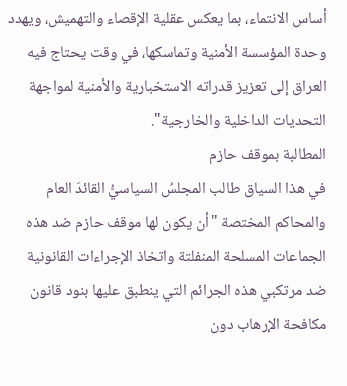أساس الانتماء، بما يعكس عقلية الإقصاء والتهميش، ويهدد وحدة المؤسسة الأمنية وتماسكها، في وقت يحتاج فيه العراق إلى تعزيز قدراته الاستخبارية والأمنية لمواجهة التحديات الداخلية والخارجية".
المطالبة بموقف حازم
في هذا السياق طالب المجلسُ السياسيُّ القائدَ العام والمحاكم المختصة "أن يكون لها موقف حازم ضد هذه الجماعات المسلحة المنفلتة واتخاذ الإجراءات القانونية ضد مرتكبي هذه الجرائم التي ينطبق عليها بنود قانون مكافحة الإرهاب دون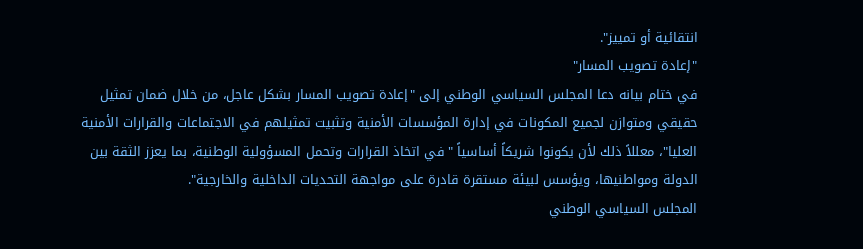انتقائية أو تمييز".
"إعادة تصويب المسار"
في ختام بيانه دعا المجلس السياسي الوطني إلى "إعادة تصويب المسار بشكل عاجل، من خلال ضمان تمثيل حقيقي ومتوازن لجميع المكونات في إدارة المؤسسات الأمنية وتثبيت تمثيلهم في الاجتماعات والقرارات الأمنية العليا"، معللاً ذلك لأن يكونوا شريكاً أساسياً "في اتخاذ القرارات وتحمل المسؤولية الوطنية، بما يعزز الثقة بين الدولة ومواطنيها، ويؤسس لبيئة مستقرة قادرة على مواجهة التحديات الداخلية والخارجية".
المجلس السياسي الوطني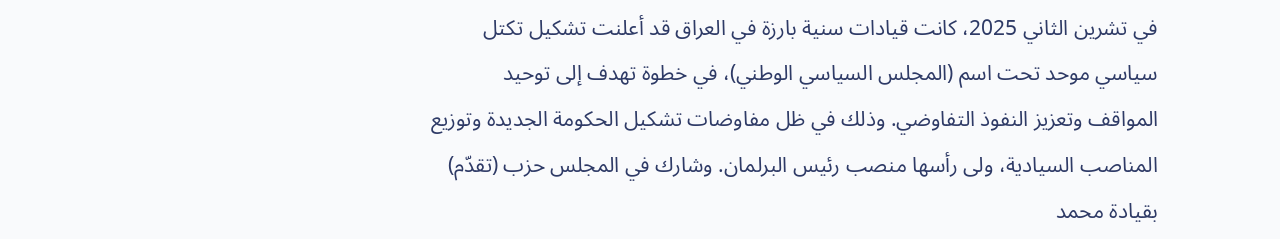في تشرين الثاني 2025، كانت قيادات سنية بارزة في العراق قد أعلنت تشكيل تكتل سياسي موحد تحت اسم (المجلس السياسي الوطني)، في خطوة تهدف إلى توحيد المواقف وتعزيز النفوذ التفاوضي. وذلك في ظل مفاوضات تشكيل الحكومة الجديدة وتوزيع المناصب السيادية، ولى رأسها منصب رئيس البرلمان. وشارك في المجلس حزب (تقدّم) بقيادة محمد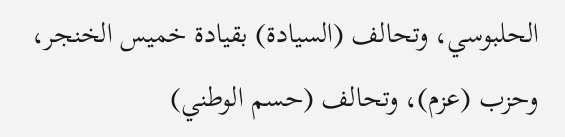الحلبوسي، وتحالف (السيادة) بقيادة خميس الخنجر، وحزب (عزم)، وتحالف (حسم الوطني)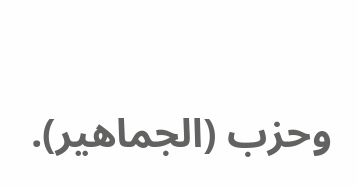وحزب (الجماهير).